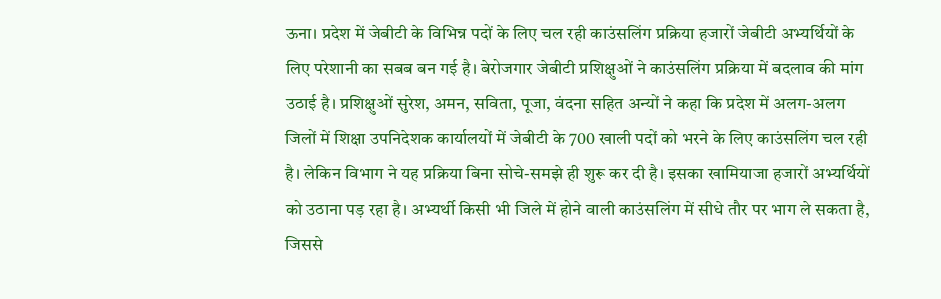ऊना। प्रदेश में जेबीटी के विभिन्न पदों के लिए चल रही काउंसलिंग प्रक्रिया हजारों जेबीटी अभ्यर्थियों के लिए परेशानी का सबब बन गई है। बेरोजगार जेबीटी प्रशिक्षुओं ने काउंसलिंग प्रक्रिया में बदलाव की मांग उठाई है। प्रशिक्षुओं सुरेश, अमन, सविता, पूजा, वंदना सहित अन्यों ने कहा कि प्रदेश में अलग-अलग जिलों में शिक्षा उपनिदेशक कार्यालयों में जेबीटी के 700 खाली पदों को भरने के लिए काउंसलिंग चल रही है। लेकिन विभाग ने यह प्रक्रिया बिना सोचे-समझे ही शुरू कर दी है। इसका खामियाजा हजारों अभ्यर्थियों को उठाना पड़ रहा है। अभ्यर्थी किसी भी जिले में होने वाली काउंसलिंग में सीधे तौर पर भाग ले सकता है, जिससे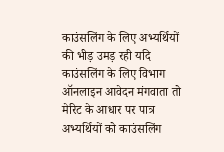काउंसलिंग के लिए अभ्यर्थियों की भीड़ उमड़ रही यदि काउंसलिंग के लिए विभाग ऑनलाइन आवेदन मंगवाता तो मेरिट के आधार पर पात्र अभ्यर्थियों को काउंसलिंग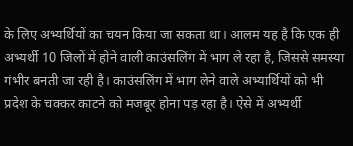के लिए अभ्यर्थियों का चयन किया जा सकता था। आलम यह है कि एक ही अभ्यर्थी 10 जिलों में होने वाली काउंसलिंग में भाग ले रहा है, जिससे समस्या गंभीर बनती जा रही है। काउंसलिंग में भाग लेने वाले अभ्यार्थियों को भी प्रदेश के चक्कर काटने को मजबूर होना पड़ रहा है। ऐसे में अभ्यर्थी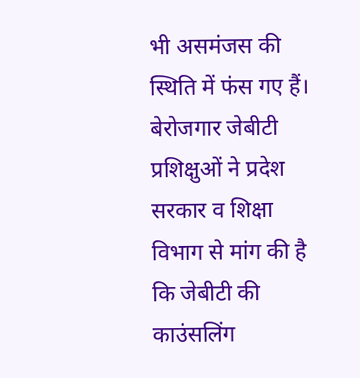भी असमंजस की स्थिति में फंस गए हैं। बेरोजगार जेबीटी प्रशिक्षुओं ने प्रदेश सरकार व शिक्षा विभाग से मांग की है कि जेबीटी की काउंसलिंग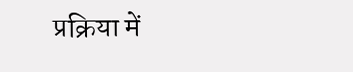प्रक्रिया में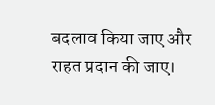बदलाव किया जाए और राहत प्रदान की जाए।